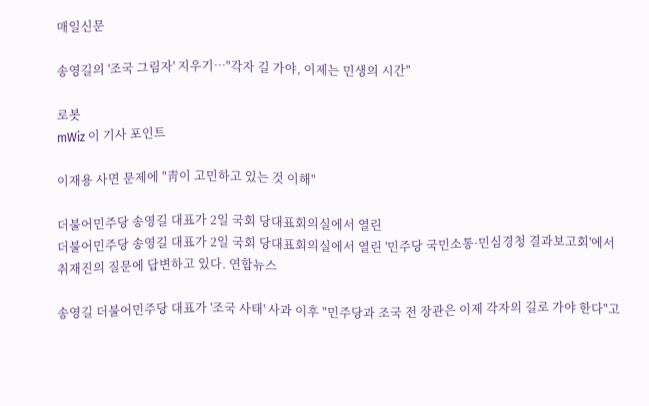매일신문

송영길의 '조국 그림자' 지우기…"각자 길 가야, 이제는 민생의 시간"

로봇
mWiz 이 기사 포인트

이재용 사면 문제에 "靑이 고민하고 있는 것 이해"

더불어민주당 송영길 대표가 2일 국회 당대표회의실에서 열린
더불어민주당 송영길 대표가 2일 국회 당대표회의실에서 열린 '민주당 국민소통·민심경청 결과보고회'에서 취재진의 질문에 답변하고 있다. 연합뉴스

송영길 더불어민주당 대표가 '조국 사태' 사과 이후 "민주당과 조국 전 장관은 이제 각자의 길로 가야 한다"고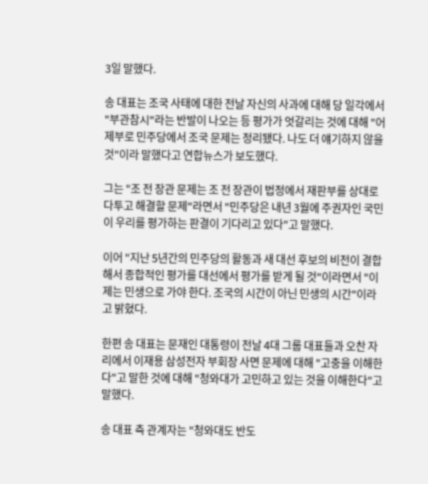3일 말했다.

송 대표는 조국 사태에 대한 전날 자신의 사과에 대해 당 일각에서 "부관참시"라는 반발이 나오는 등 평가가 엇갈리는 것에 대해 "어제부로 민주당에서 조국 문제는 정리됐다. 나도 더 얘기하지 않을 것"이라 말했다고 연합뉴스가 보도했다.

그는 "조 전 장관 문제는 조 전 장관이 법정에서 재판부를 상대로 다투고 해결할 문제"라면서 "민주당은 내년 3월에 주권자인 국민이 우리를 평가하는 판결이 기다리고 있다"고 말했다.

이어 "지난 5년간의 민주당의 활동과 새 대선 후보의 비전이 결합해서 종합적인 평가를 대선에서 평가를 받게 될 것"이라면서 "이제는 민생으로 가야 한다. 조국의 시간이 아닌 민생의 시간"이라고 밝혔다.

한편 송 대표는 문재인 대통령이 전날 4대 그룹 대표들과 오찬 자리에서 이재용 삼성전자 부회장 사면 문제에 대해 "고충을 이해한다"고 말한 것에 대해 "청와대가 고민하고 있는 것을 이해한다"고 말했다.

송 대표 측 관계자는 "청와대도 반도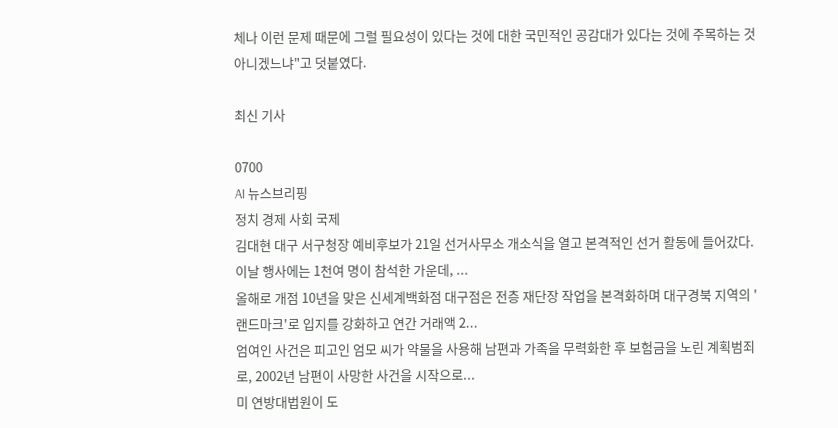체나 이런 문제 때문에 그럴 필요성이 있다는 것에 대한 국민적인 공감대가 있다는 것에 주목하는 것 아니겠느냐"고 덧붙였다.

최신 기사

0700
AI 뉴스브리핑
정치 경제 사회 국제
김대현 대구 서구청장 예비후보가 21일 선거사무소 개소식을 열고 본격적인 선거 활동에 들어갔다. 이날 행사에는 1천여 명이 참석한 가운데, ...
올해로 개점 10년을 맞은 신세계백화점 대구점은 전층 재단장 작업을 본격화하며 대구경북 지역의 '랜드마크'로 입지를 강화하고 연간 거래액 2...
엄여인 사건은 피고인 엄모 씨가 약물을 사용해 남편과 가족을 무력화한 후 보험금을 노린 계획범죄로, 2002년 남편이 사망한 사건을 시작으로...
미 연방대법원이 도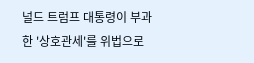널드 트럼프 대통령이 부과한 '상호관세'를 위법으로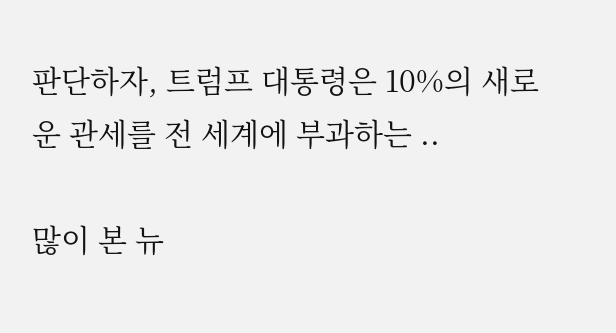판단하자, 트럼프 대통령은 10%의 새로운 관세를 전 세계에 부과하는 ..

많이 본 뉴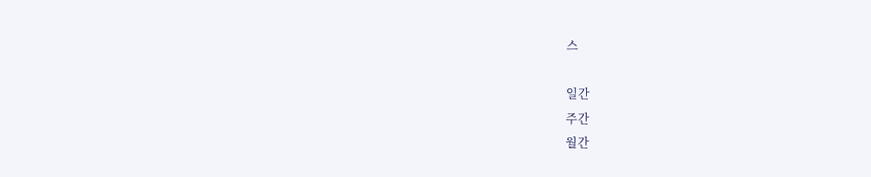스

일간
주간
월간